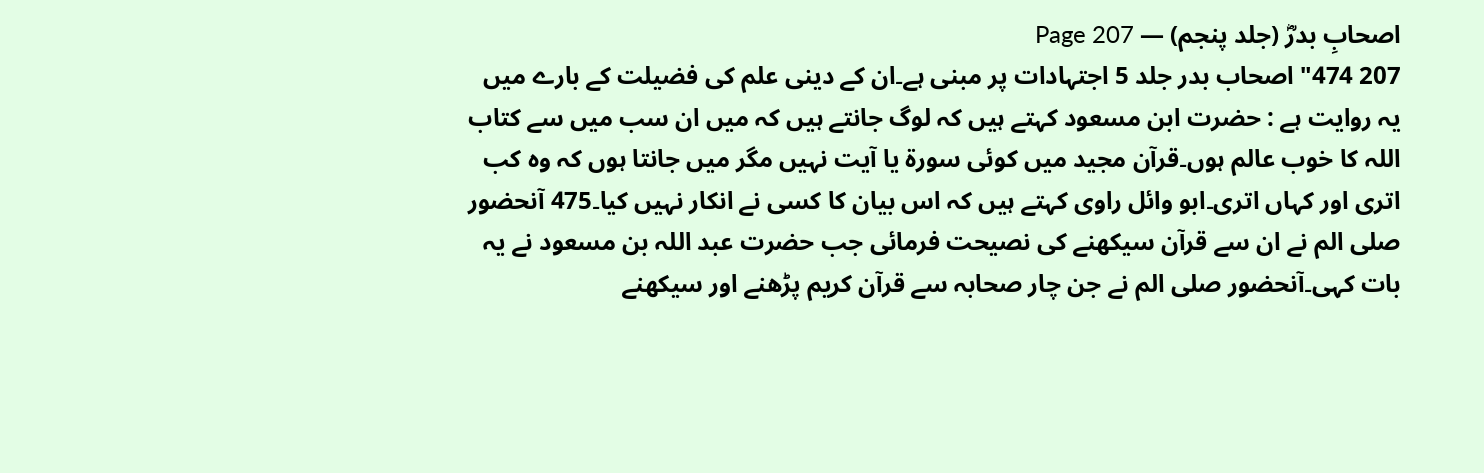اصحابِ بدرؓ (جلد پنجم) — Page 207
207 474" اصحاب بدر جلد 5 اجتہادات پر مبنی ہے۔ان کے دینی علم کی فضیلت کے بارے میں یہ روایت ہے : حضرت ابن مسعود کہتے ہیں کہ لوگ جانتے ہیں کہ میں ان سب میں سے کتاب اللہ کا خوب عالم ہوں۔قرآن مجید میں کوئی سورۃ یا آیت نہیں مگر میں جانتا ہوں کہ وہ کب اتری اور کہاں اتری۔ابو وائل راوی کہتے ہیں کہ اس بیان کا کسی نے انکار نہیں کیا۔475 آنحضور صلی الم نے ان سے قرآن سیکھنے کی نصیحت فرمائی جب حضرت عبد اللہ بن مسعود نے یہ بات کہی۔آنحضور صلی الم نے جن چار صحابہ سے قرآن کریم پڑھنے اور سیکھنے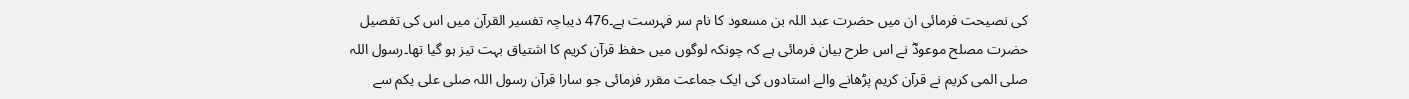کی نصیحت فرمائی ان میں حضرت عبد اللہ بن مسعود کا نام سر فہرست ہے۔476 دیباچہ تفسیر القرآن میں اس کی تفصیل حضرت مصلح موعودؓ نے اس طرح بیان فرمائی ہے کہ چونکہ لوگوں میں حفظ قرآن کریم کا اشتیاق بہت تیز ہو گیا تھا۔رسول اللہ صلی المی کریم نے قرآن کریم پڑھانے والے استادوں کی ایک جماعت مقرر فرمائی جو سارا قرآن رسول اللہ صلی علی یکم سے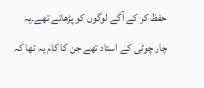حفظ کر کے آگے لوگوں کو پڑھاتے تھے۔یہ چار چوٹی کے استاد تھے جن کا کام یہ تھا کہ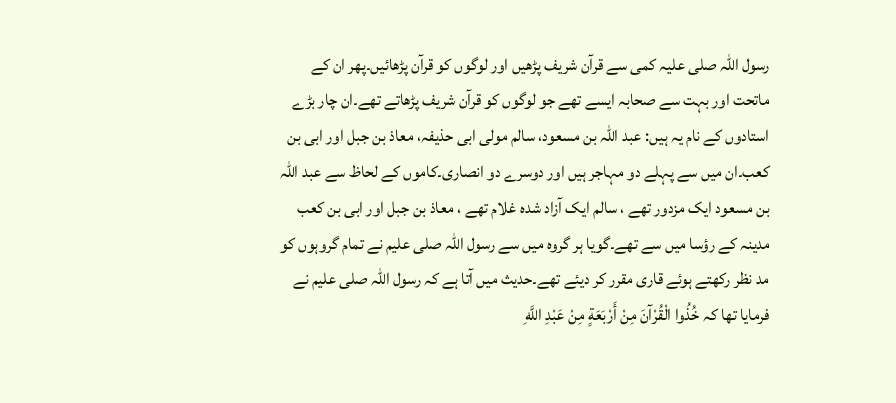رسول اللہ صلی علیہ کمی سے قرآن شریف پڑھیں اور لوگوں کو قرآن پڑھائیں۔پھر ان کے ماتحت اور بہت سے صحابہ ایسے تھے جو لوگوں کو قرآن شریف پڑھاتے تھے۔ان چار بڑے استادوں کے نام یہ ہیں: عبد اللہ بن مسعود، سالم مولی ابی حذیفہ، معاذ بن جبل اور ابی بن کعب۔ان میں سے پہلے دو مہاجر ہیں اور دوسرے دو انصاری۔کاموں کے لحاظ سے عبد اللہ بن مسعود ایک مزدور تھے ، سالم ایک آزاد شدہ غلام تھے ، معاذ بن جبل اور ابی بن کعب مدینہ کے رؤسا میں سے تھے۔گویا ہر گروہ میں سے رسول اللہ صلی علیم نے تمام گروہوں کو مد نظر رکھتے ہوئے قاری مقرر کر دیئے تھے۔حدیث میں آتا ہے کہ رسول اللہ صلی علیم نے فرمایا تھا کہ خُذُوا الْقُرْآنَ مِنْ أَرْبَعَةٍ مِنْ عَبْدِ اللَّهِ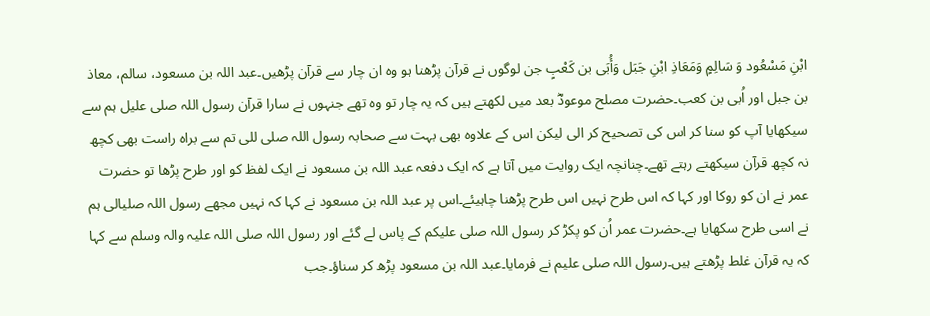ابْنِ مَسْعُود وَ سَالِمٍ وَمَعَاذِ ابْنِ جَبَل وَأُبَى بن كَعْبٍ جن لوگوں نے قرآن پڑھنا ہو وہ ان چار سے قرآن پڑھیں۔عبد اللہ بن مسعود، سالم، معاذ بن جبل اور اُبی بن کعب۔حضرت مصلح موعودؓ بعد میں لکھتے ہیں کہ یہ چار تو وہ تھے جنہوں نے سارا قرآن رسول اللہ صلی علیل ہم سے سیکھایا آپ کو سنا کر اس کی تصحیح کر الی لیکن اس کے علاوہ بھی بہت سے صحابہ رسول اللہ صلی للی تم سے براہ راست بھی کچھ نہ کچھ قرآن سیکھتے رہتے تھے۔چنانچہ ایک روایت میں آتا ہے کہ ایک دفعہ عبد اللہ بن مسعود نے ایک لفظ کو اور طرح پڑھا تو حضرت عمر نے ان کو روکا اور کہا کہ اس طرح نہیں اس طرح پڑھنا چاہیئے۔اس پر عبد اللہ بن مسعود نے کہا کہ نہیں مجھے رسول اللہ صلیالی ہم نے اسی طرح سکھایا ہے۔حضرت عمر اُن کو پکڑ کر رسول اللہ صلی علیکم کے پاس لے گئے اور رسول اللہ صلی اللہ علیہ والہ وسلم سے کہا کہ یہ قرآن غلط پڑھتے ہیں۔رسول اللہ صلی علیم نے فرمایا۔عبد اللہ بن مسعود پڑھ کر سناؤ۔جب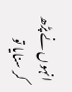انہوں نے پڑھ کر سنایا تو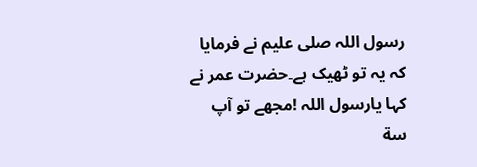رسول اللہ صلی علیم نے فرمایا کہ یہ تو ٹھیک ہے۔حضرت عمر نے کہا یارسول اللہ !مجھے تو آپ سة